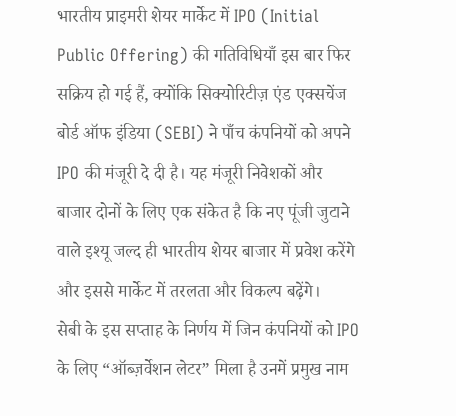भारतीय प्राइमरी शेयर मार्केट में IPO (Initial Public Offering) की गतिविधियाँ इस बार फिर सक्रिय हो गई हैं, क्योंकि सिक्योरिटीज़ एंड एक्सचेंज बोर्ड ऑफ इंडिया (SEBI) ने पाँच कंपनियों को अपने IPO की मंजूरी दे दी है। यह मंजूरी निवेशकों और बाजार दोनों के लिए एक संकेत है कि नए पूंजी जुटाने वाले इश्यू जल्द ही भारतीय शेयर बाजार में प्रवेश करेंगे और इससे मार्केट में तरलता और विकल्प बढ़ेंगे।
सेबी के इस सप्ताह के निर्णय में जिन कंपनियों को IPO के लिए “ऑब्ज़र्वेशन लेटर” मिला है उनमें प्रमुख नाम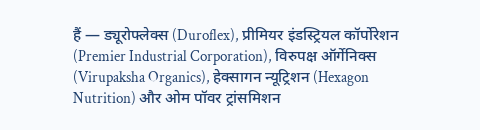हैं — ड्यूरोफ्लेक्स (Duroflex), प्रीमियर इंडस्ट्रियल कॉर्पोरेशन (Premier Industrial Corporation), विरुपक्ष ऑर्गेनिक्स (Virupaksha Organics), हेक्सागन न्यूट्रिशन (Hexagon Nutrition) और ओम पॉवर ट्रांसमिशन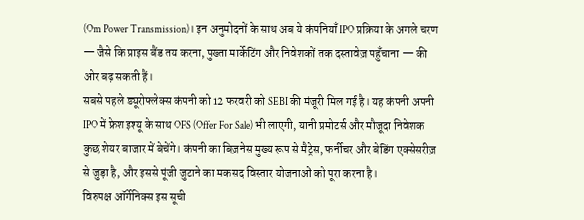(Om Power Transmission)। इन अनुमोदनों के साथ अब ये कंपनियाँ IPO प्रक्रिया के अगले चरण — जैसे कि प्राइस बैंड तय करना, पुख्ता मार्केटिंग और निवेशकों तक दस्तावेज़ पहुँचाना — की ओर बढ़ सकती हैं।
सबसे पहले ड्यूरोफ्लेक्स कंपनी को 12 फरवरी को SEBI की मंजूरी मिल गई है। यह कंपनी अपनी IPO में फ्रेश इश्यू के साथ OFS (Offer For Sale) भी लाएगी, यानी प्रमोटर्स और मौजूदा निवेशक कुछ शेयर बाजार में बेचेंगे। कंपनी का बिज़नेस मुख्य रूप से मैट्रेस, फर्नीचर और बेडिंग एक्सेसरीज़ से जुड़ा है, और इससे पूंजी जुटाने का मकसद विस्तार योजनाओं को पूरा करना है।
विरुपक्ष ऑर्गेनिक्स इस सूची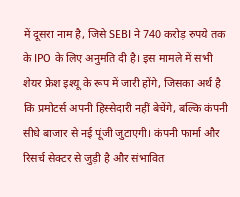में दूसरा नाम है, जिसे SEBI ने 740 करोड़ रुपये तक के IPO के लिए अनुमति दी है। इस मामले में सभी शेयर फ्रेश इश्यू के रूप में जारी होंगे, जिसका अर्थ है कि प्रमोटर्स अपनी हिस्सेदारी नहीं बेचेंगे, बल्कि कंपनी सीधे बाजार से नई पूंजी जुटाएगी। कंपनी फार्मा और रिसर्च सेक्टर से जुड़ी है और संभावित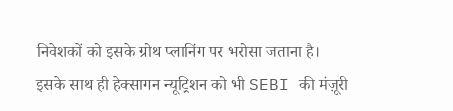निवेशकों को इसके ग्रोथ प्लानिंग पर भरोसा जताना है।
इसके साथ ही हेक्सागन न्यूट्रिशन को भी SEBI की मंज़ूरी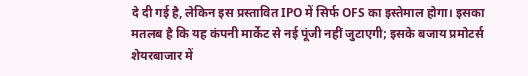दे दी गई है, लेकिन इस प्रस्तावित IPO में सिर्फ OFS का इस्तेमाल होगा। इसका मतलब है कि यह कंपनी मार्केट से नई पूंजी नहीं जुटाएगी; इसके बजाय प्रमोटर्स शेयरबाजार में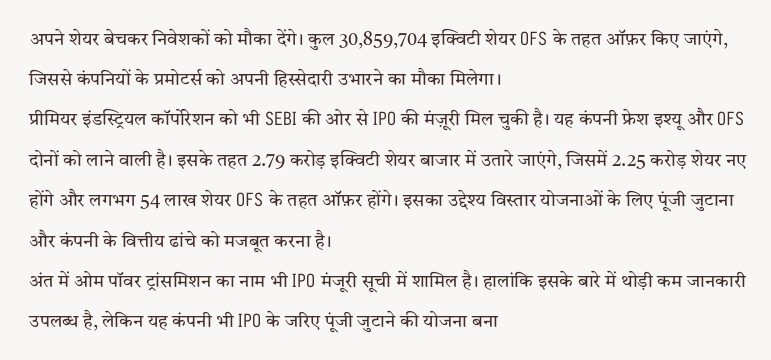अपने शेयर बेचकर निवेशकों को मौका देंगे। कुल 30,859,704 इक्विटी शेयर OFS के तहत ऑफ़र किए जाएंगे, जिससे कंपनियों के प्रमोटर्स को अपनी हिस्सेदारी उभारने का मौका मिलेगा।
प्रीमियर इंडस्ट्रियल कॉर्पोरेशन को भी SEBI की ओर से IPO की मंज़ूरी मिल चुकी है। यह कंपनी फ्रेश इश्यू और OFS दोनों को लाने वाली है। इसके तहत 2.79 करोड़ इक्विटी शेयर बाजार में उतारे जाएंगे, जिसमें 2.25 करोड़ शेयर नए होंगे और लगभग 54 लाख शेयर OFS के तहत ऑफ़र होंगे। इसका उद्देश्य विस्तार योजनाओं के लिए पूंजी जुटाना और कंपनी के वित्तीय ढांचे को मजबूत करना है।
अंत में ओम पॉवर ट्रांसमिशन का नाम भी IPO मंजूरी सूची में शामिल है। हालांकि इसके बारे में थोड़ी कम जानकारी उपलब्ध है, लेकिन यह कंपनी भी IPO के जरिए पूंजी जुटाने की योजना बना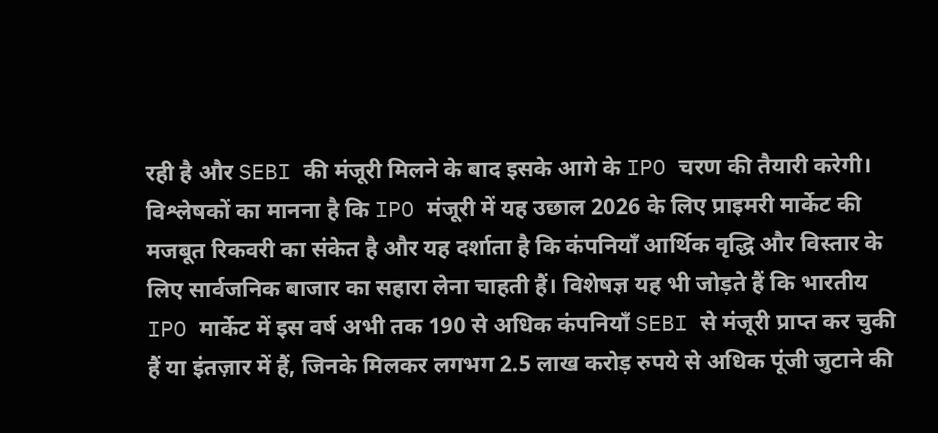रही है और SEBI की मंजूरी मिलने के बाद इसके आगे के IPO चरण की तैयारी करेगी।
विश्लेषकों का मानना है कि IPO मंजूरी में यह उछाल 2026 के लिए प्राइमरी मार्केट की मजबूत रिकवरी का संकेत है और यह दर्शाता है कि कंपनियाँ आर्थिक वृद्धि और विस्तार के लिए सार्वजनिक बाजार का सहारा लेना चाहती हैं। विशेषज्ञ यह भी जोड़ते हैं कि भारतीय IPO मार्केट में इस वर्ष अभी तक 190 से अधिक कंपनियाँ SEBI से मंजूरी प्राप्त कर चुकी हैं या इंतज़ार में हैं, जिनके मिलकर लगभग 2.5 लाख करोड़ रुपये से अधिक पूंजी जुटाने की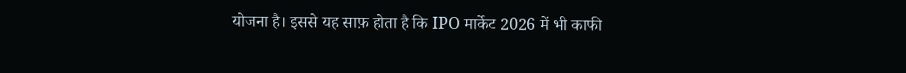योजना है। इससे यह साफ़ होता है कि IPO मार्केट 2026 में भी काफी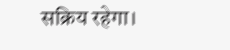सक्रिय रहेगा।